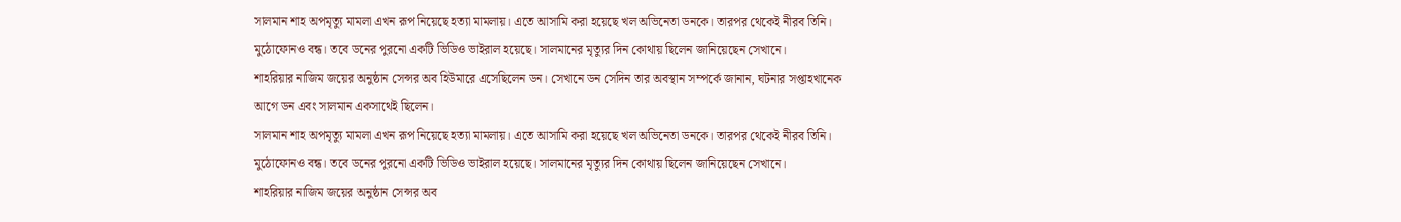সালমান শাহ অপমৃত্যু মামলা এখন রূপ নিয়েছে হত্যা মামলায়। এতে আসামি করা হয়েছে খল অভিনেতা ডনকে। তারপর থেকেই নীরব তিনি। মুঠোফোনও বন্ধ। তবে ডনের পুরনো একটি ভিডিও ভাইরাল হয়েছে। সালমানের মৃত্যুর দিন কোথায় ছিলেন জানিয়েছেন সেখানে।
শাহরিয়ার নাজিম জয়ের অনুষ্ঠান সেন্সর অব হিউমারে এসেছিলেন ডন। সেখানে ডন সেদিন তার অবস্থান সম্পর্কে জানান, ঘটনার সপ্তাহখানেক আগে ডন এবং সালমান একসাথেই ছিলেন।
সালমান শাহ অপমৃত্যু মামলা এখন রূপ নিয়েছে হত্যা মামলায়। এতে আসামি করা হয়েছে খল অভিনেতা ডনকে। তারপর থেকেই নীরব তিনি। মুঠোফোনও বন্ধ। তবে ডনের পুরনো একটি ভিডিও ভাইরাল হয়েছে। সালমানের মৃত্যুর দিন কোথায় ছিলেন জানিয়েছেন সেখানে।
শাহরিয়ার নাজিম জয়ের অনুষ্ঠান সেন্সর অব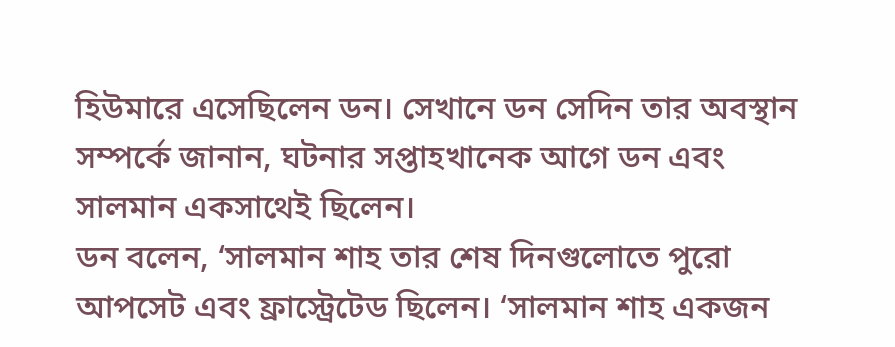হিউমারে এসেছিলেন ডন। সেখানে ডন সেদিন তার অবস্থান সম্পর্কে জানান, ঘটনার সপ্তাহখানেক আগে ডন এবং সালমান একসাথেই ছিলেন।
ডন বলেন, ‘সালমান শাহ তার শেষ দিনগুলোতে পুরো আপসেট এবং ফ্রাস্ট্রেটেড ছিলেন। ‘সালমান শাহ একজন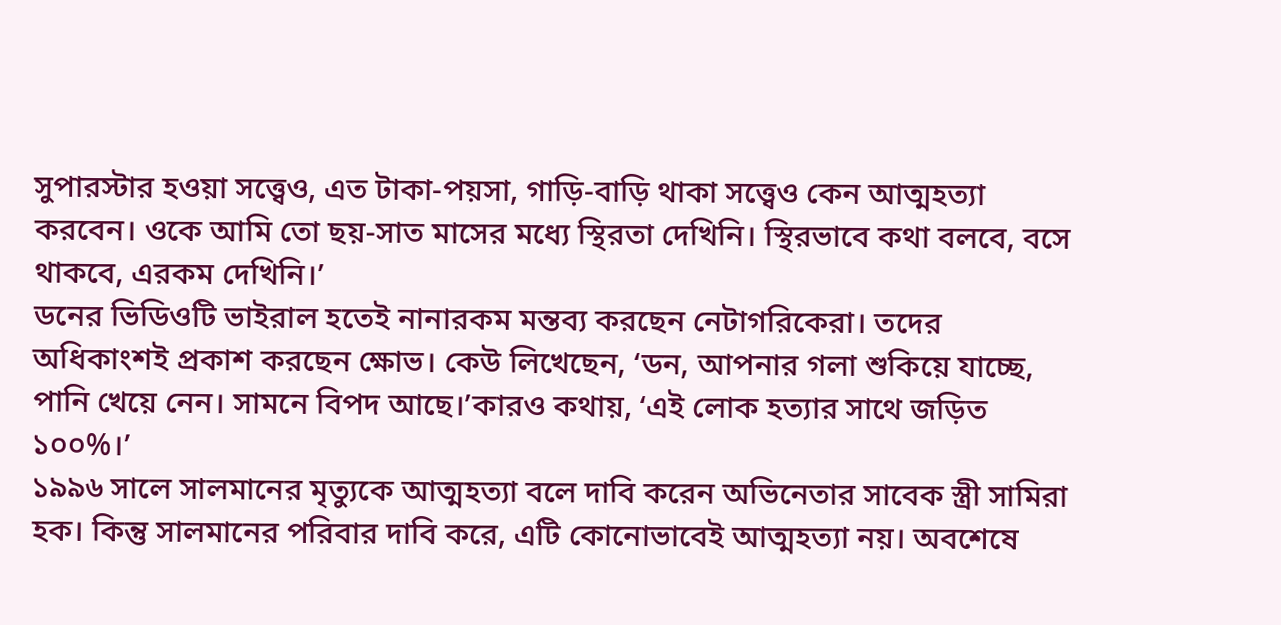সুপারস্টার হওয়া সত্ত্বেও, এত টাকা-পয়সা, গাড়ি-বাড়ি থাকা সত্ত্বেও কেন আত্মহত্যা করবেন। ওকে আমি তো ছয়-সাত মাসের মধ্যে স্থিরতা দেখিনি। স্থিরভাবে কথা বলবে, বসে থাকবে, এরকম দেখিনি।’
ডনের ভিডিওটি ভাইরাল হতেই নানারকম মন্তব্য করছেন নেটাগরিকেরা। তদের অধিকাংশই প্রকাশ করছেন ক্ষোভ। কেউ লিখেছেন, ‘ডন, আপনার গলা শুকিয়ে যাচ্ছে, পানি খেয়ে নেন। সামনে বিপদ আছে।’কারও কথায়, ‘এই লোক হত্যার সাথে জড়িত ১০০%।’
১৯৯৬ সালে সালমানের মৃত্যুকে আত্মহত্যা বলে দাবি করেন অভিনেতার সাবেক স্ত্রী সামিরা হক। কিন্তু সালমানের পরিবার দাবি করে, এটি কোনোভাবেই আত্মহত্যা নয়। অবশেষে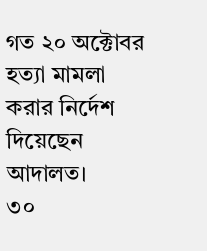গত ২০ অক্টোবর হত্যা মামলা করার নির্দেশ দিয়েছেন আদালত।
৩০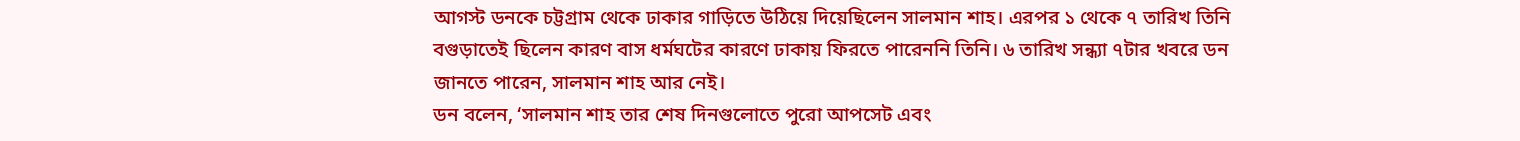আগস্ট ডনকে চট্টগ্রাম থেকে ঢাকার গাড়িতে উঠিয়ে দিয়েছিলেন সালমান শাহ। এরপর ১ থেকে ৭ তারিখ তিনি বগুড়াতেই ছিলেন কারণ বাস ধর্মঘটের কারণে ঢাকায় ফিরতে পারেননি তিনি। ৬ তারিখ সন্ধ্যা ৭টার খবরে ডন জানতে পারেন, সালমান শাহ আর নেই।
ডন বলেন, ‘সালমান শাহ তার শেষ দিনগুলোতে পুরো আপসেট এবং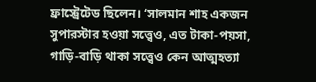ফ্রাস্ট্রেটেড ছিলেন। ‘সালমান শাহ একজন সুপারস্টার হওয়া সত্ত্বেও, এত টাকা-পয়সা, গাড়ি-বাড়ি থাকা সত্ত্বেও কেন আত্মহত্যা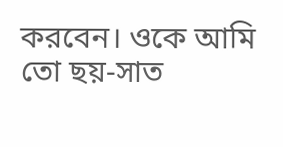করবেন। ওকে আমি তো ছয়-সাত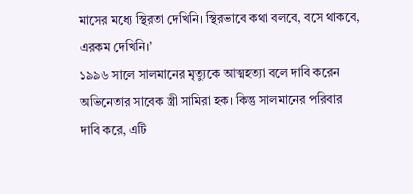মাসের মধ্যে স্থিরতা দেখিনি। স্থিরভাবে কথা বলবে, বসে থাকবে, এরকম দেখিনি।’
১৯৯৬ সালে সালমানের মৃত্যুকে আত্মহত্যা বলে দাবি করেন অভিনেতার সাবেক স্ত্রী সামিরা হক। কিন্তু সালমানের পরিবার দাবি করে, এটি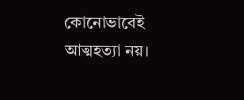কোনোভাবেই আত্মহত্যা নয়।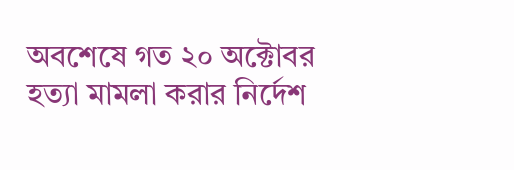অবশেষে গত ২০ অক্টোবর হত্যা মামলা করার নির্দেশ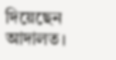দিয়েছেন আদালত।